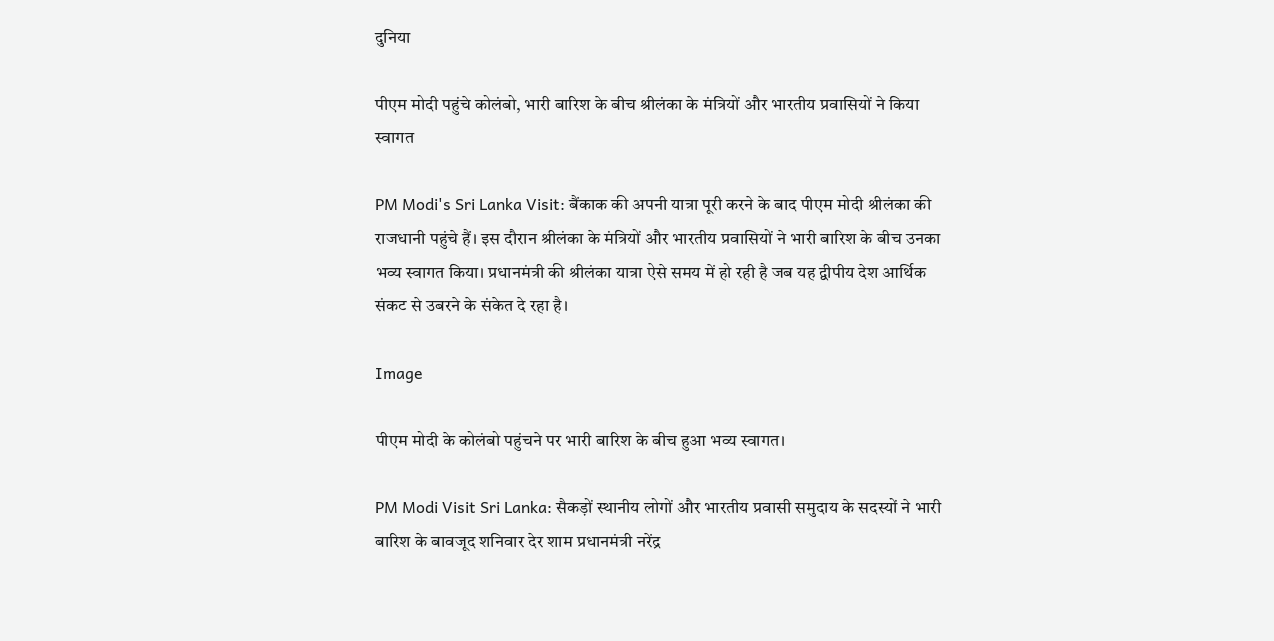दुनिया

पीएम मोदी पहुंचे कोलंबो, भारी बारिश के बीच श्रीलंका के मंत्रियों और भारतीय प्रवासियों ने किया स्वागत

PM Modi's Sri Lanka Visit: बैंकाक की अपनी यात्रा पूरी करने के बाद पीएम मोदी श्रीलंका की राजधानी पहुंचे हैं। इस दौरान श्रीलंका के मंत्रियों और भारतीय प्रवासियों ने भारी बारिश के बीच उनका भव्य स्वागत किया। प्रधानमंत्री की श्रीलंका यात्रा ऐसे समय में हो रही है जब यह द्वीपीय देश आर्थिक संकट से उबरने के संकेत दे रहा है।

Image

पीएम मोदी के कोलंबो पहुंचने पर भारी बारिश के बीच हुआ भव्य स्वागत।

PM Modi Visit Sri Lanka: सैकड़ों स्थानीय लोगों और भारतीय प्रवासी समुदाय के सदस्यों ने भारी बारिश के बावजूद शनिवार देर शाम प्रधानमंत्री नरेंद्र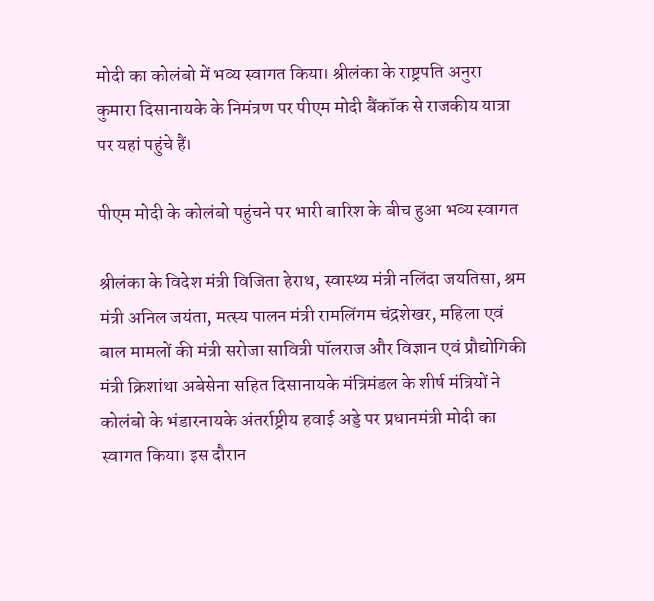मोदी का कोलंबो में भव्य स्वागत किया। श्रीलंका के राष्ट्रपति अनुरा कुमारा दिसानायके के निमंत्रण पर पीएम मोदी बैंकॉक से राजकीय यात्रा पर यहां पहुंचे हैं।

पीएम मोदी के कोलंबो पहुंचने पर भारी बारिश के बीच हुआ भव्य स्वागत

श्रीलंका के विदेश मंत्री विजिता हेराथ, स्वास्थ्य मंत्री नलिंदा जयतिसा, श्रम मंत्री अनिल जयंता, मत्स्य पालन मंत्री रामलिंगम चंद्रशेखर, महिला एवं बाल मामलों की मंत्री सरोजा सावित्री पॉलराज और विज्ञान एवं प्रौद्योगिकी मंत्री क्रिशांथा अबेसेना सहित दिसानायके मंत्रिमंडल के शीर्ष मंत्रियों ने कोलंबो के भंडारनायके अंतर्राष्ट्रीय हवाई अड्डे पर प्रधानमंत्री मोदी का स्वागत किया। इस दौरान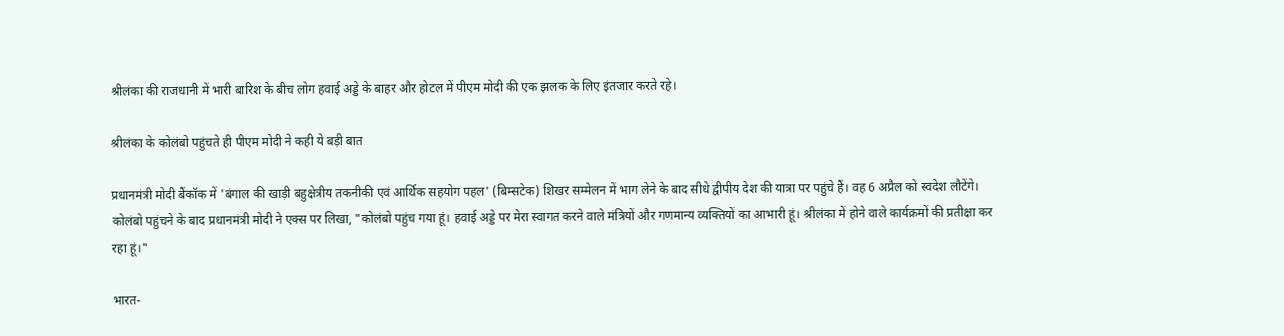श्रीलंका की राजधानी में भारी बारिश के बीच लोग हवाई अड्डे के बाहर और होटल में पीएम मोदी की एक झलक के लिए इंतजार करते रहे।

श्रीलंका के कोलंबो पहुंचते ही पीएम मोदी ने कही ये बड़ी बात

प्रधानमंत्री मोदी बैंकॉक में 'बंगाल की खाड़ी बहुक्षेत्रीय तकनीकी एवं आर्थिक सहयोग पहल' (बिम्सटेक) शिखर सम्मेलन में भाग लेने के बाद सीधे द्वीपीय देश की यात्रा पर पहुंचे हैं। वह 6 अप्रैल को स्वदेश लौटेंगे। कोलंबो पहुंचने के बाद प्रधानमंत्री मोदी ने एक्स पर लिखा, "कोलंबो पहुंच गया हूं। हवाई अड्डे पर मेरा स्वागत करने वाले मंत्रियों और गणमान्य व्यक्तियों का आभारी हूं। श्रीलंका में होने वाले कार्यक्रमों की प्रतीक्षा कर रहा हूं।"

भारत-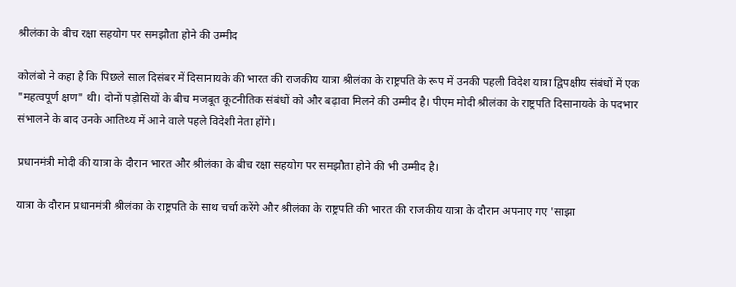श्रीलंका के बीच रक्षा सहयोग पर समझौता होने की उम्मीद

कोलंबो ने कहा है कि पिछले साल दिसंबर में दिसानायके की भारत की राजकीय यात्रा श्रीलंका के राष्ट्रपति के रूप में उनकी पहली विदेश यात्रा द्विपक्षीय संबंधों में एक "महत्वपूर्ण क्षण" थी। दोनों पड़ोसियों के बीच मजबूत कूटनीतिक संबंधों को और बढ़ावा मिलने की उम्मीद है। पीएम मोदी श्रीलंका के राष्ट्रपति दिसानायके के पदभार संभालने के बाद उनके आतिथ्य में आने वाले पहले विदेशी नेता होंगे।

प्रधानमंत्री मोदी की यात्रा के दौरान भारत और श्रीलंका के बीच रक्षा सहयोग पर समझौता होने की भी उम्मीद है।

यात्रा के दौरान प्रधानमंत्री श्रीलंका के राष्ट्रपति के साथ चर्चा करेंगे और श्रीलंका के राष्ट्रपति की भारत की राजकीय यात्रा के दौरान अपनाए गए 'साझा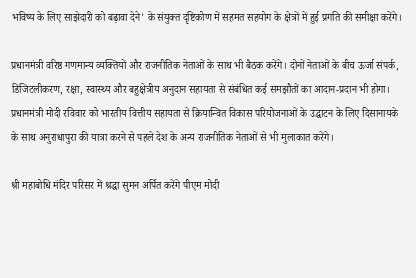भविष्य के लिए साझेदारी को बढ़ावा देने' के संयुक्त दृष्टिकोण में सहमत सहयोग के क्षेत्रों में हुई प्रगति की समीक्षा करेंगे।

प्रधानमंत्री वरिष्ठ गणमान्य व्यक्तियों और राजनीतिक नेताओं के साथ भी बैठक करेंगे। दोनों नेताओं के बीच ऊर्जा संपर्क, डिजिटलीकरण, रक्षा, स्वास्थ्य और बहुक्षेत्रीय अनुदान सहायता से संबंधित कई समझौतों का आदान-प्रदान भी होगा। प्रधानमंत्री मोदी रविवार को भारतीय वित्तीय सहायता से क्रियान्वित विकास परियोजनाओं के उद्घाटन के लिए दिसानायके के साथ अनुराधापुरा की यात्रा करने से पहले देश के अन्य राजनीतिक नेताओं से भी मुलाकात करेंगे।

श्री महाबोधि मंदिर परिसर में श्रद्धा सुमन अर्पित करेंगे पीएम मोदी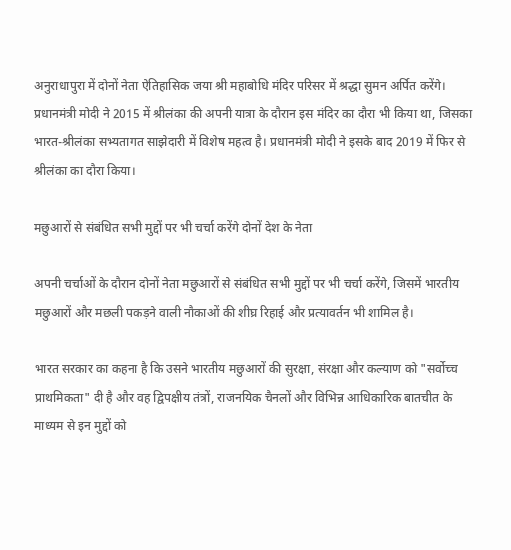अनुराधापुरा में दोनों नेता ऐतिहासिक जया श्री महाबोधि मंदिर परिसर में श्रद्धा सुमन अर्पित करेंगे। प्रधानमंत्री मोदी ने 2015 में श्रीलंका की अपनी यात्रा के दौरान इस मंदिर का दौरा भी किया था, जिसका भारत-श्रीलंका सभ्यतागत साझेदारी में विशेष महत्व है। प्रधानमंत्री मोदी ने इसके बाद 2019 में फिर से श्रीलंका का दौरा किया।

मछुआरों से संबंधित सभी मुद्दों पर भी चर्चा करेंगे दोनों देश के नेता

अपनी चर्चाओं के दौरान दोनों नेता मछुआरों से संबंधित सभी मुद्दों पर भी चर्चा करेंगे, जिसमें भारतीय मछुआरों और मछली पकड़ने वाली नौकाओं की शीघ्र रिहाई और प्रत्यावर्तन भी शामिल है।

भारत सरकार का कहना है कि उसने भारतीय मछुआरों की सुरक्षा, संरक्षा और कल्याण को "सर्वोच्च प्राथमिकता" दी है और वह द्विपक्षीय तंत्रों, राजनयिक चैनलों और विभिन्न आधिकारिक बातचीत के माध्यम से इन मुद्दों को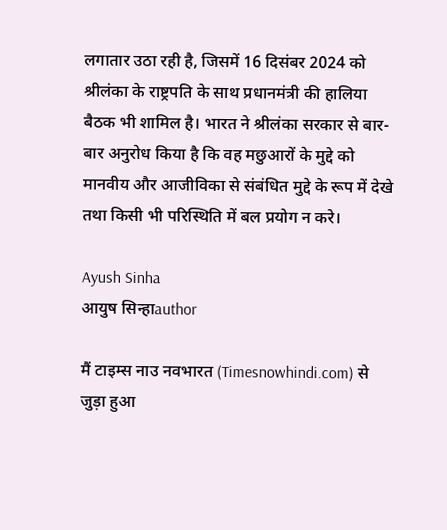लगातार उठा रही है, जिसमें 16 दिसंबर 2024 को श्रीलंका के राष्ट्रपति के साथ प्रधानमंत्री की हालिया बैठक भी शामिल है। भारत ने श्रीलंका सरकार से बार-बार अनुरोध किया है कि वह मछुआरों के मुद्दे को मानवीय और आजीविका से संबंधित मुद्दे के रूप में देखे तथा किसी भी परिस्थिति में बल प्रयोग न करे।

Ayush Sinha
आयुष सिन्हाauthor

मैं टाइम्स नाउ नवभारत (Timesnowhindi.com) से जुड़ा हुआ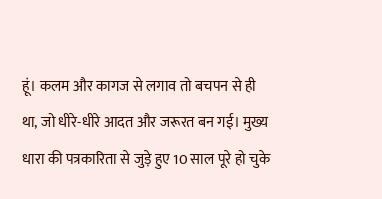हूं। कलम और कागज से लगाव तो बचपन से ही था, जो धीरे-धीरे आदत और जरूरत बन गई। मुख्य धारा की पत्रकारिता से जुड़े हुए 10 साल पूरे हो चुके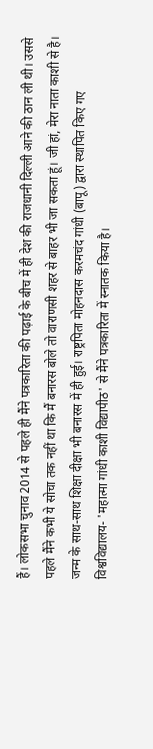हैं। लोकसभा चुनाव 2014 से पहले ही मैंने पत्रकारिता की पढ़ाई के बीच में ही देश की राजधानी दिल्ली आने की ठान ली थी। उससे पहले मैंने कभी ये सोचा तक नहीं था कि मैं बनारस बोले तो वाराणसी शहर से बाहर भी जा सकता हूं। जी हां, मेरा नाता काशी से है। जन्म के साथ-साथ शिक्षा दीक्षा भी बनारस में ही हुई। राष्ट्रपिता मोहनदास करमचंद गांधी (बापू) द्वारा स्थापित किए गए विश्वविद्यालय- 'महात्मा गांधी काशी विद्यापीठ' से मैंने पत्रकारिता में स्नातक किया है।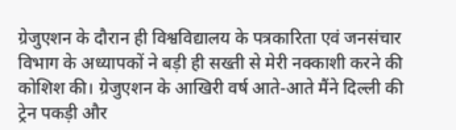ग्रेजुएशन के दौरान ही विश्वविद्यालय के पत्रकारिता एवं जनसंचार विभाग के अध्यापकों ने बड़ी ही सख्ती से मेरी नक्काशी करने की कोशिश की। ग्रेजुएशन के आखिरी वर्ष आते-आते मैंने दिल्ली की ट्रेन पकड़ी और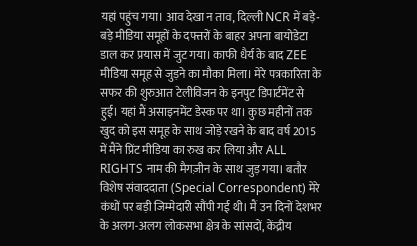यहां पहुंच गया। आव देखा न ताव, दिल्ली NCR में बड़े-बड़े मीडिया समूहों के दफ्तरों के बाहर अपना बायोडेटा डाल कर प्रयास में जुट गया। काफी धैर्य के बाद ZEE मीडिया समूह से जुड़ने का मौका मिला। मेरे पत्रकारिता के सफर की शुरुआत टेलीविजन के इनपुट डिपार्टमेंट से हुई। यहां मैं असाइनमेंट डेस्क पर था। कुछ महीनों तक खुद को इस समूह के साथ जोड़े रखने के बाद वर्ष 2015 में मैंने प्रिंट मीडिया का रुख कर लिया और ALL RIGHTS नाम की मैगज़ीन के साथ जुड़ गया। बतौर विशेष संवाददाता (Special Correspondent) मेरे कंधों पर बड़ी जिम्मेदारी सौंपी गई थी। मैं उन दिनों देशभर के अलग-अलग लोकसभा क्षेत्र के सांसदों, केंद्रीय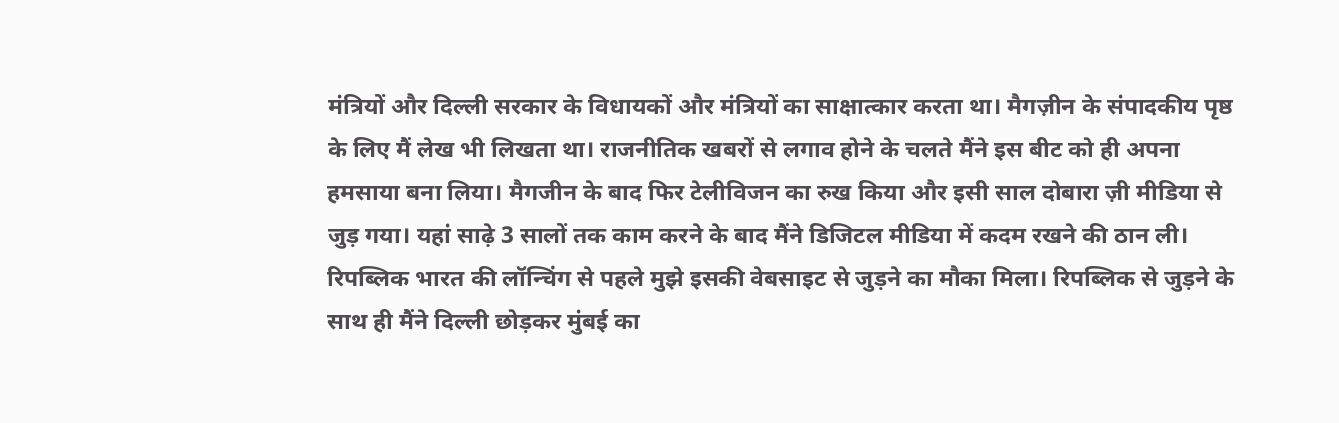मंत्रियों और दिल्ली सरकार के विधायकों और मंत्रियों का साक्षात्कार करता था। मैगज़ीन के संपादकीय पृष्ठ के लिए मैं लेख भी लिखता था। राजनीतिक खबरों से लगाव होने के चलते मैंने इस बीट को ही अपना हमसाया बना लिया। मैगजीन के बाद फिर टेलीविजन का रुख किया और इसी साल दोबारा ज़ी मीडिया से जुड़ गया। यहां साढ़े 3 सालों तक काम करने के बाद मैंने डिजिटल मीडिया में कदम रखने की ठान ली। रिपब्लिक भारत की लॉन्चिंग से पहले मुझे इसकी वेबसाइट से जुड़ने का मौका मिला। रिपब्लिक से जुड़ने के साथ ही मैंने दिल्ली छोड़कर मुंबई का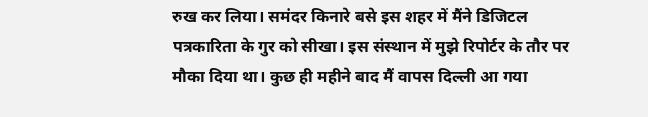रुख कर लिया। समंदर किनारे बसे इस शहर में मैंने डिजिटल पत्रकारिता के गुर को सीखा। इस संस्थान में मुझे रिपोर्टर के तौर पर मौका दिया था। कुछ ही महीने बाद मैं वापस दिल्ली आ गया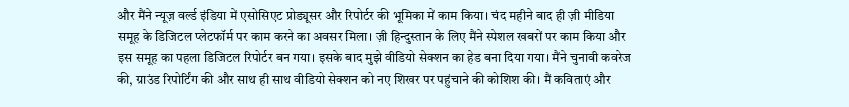और मैंने न्यूज़ वर्ल्ड इंडिया में एसोसिएट प्रोड्यूसर और रिपोर्टर की भूमिका में काम किया। चंद महीने बाद ही ज़ी मीडिया समूह के डिजिटल प्लेटफॉर्म पर काम करने का अवसर मिला। ज़ी हिन्दुस्तान के लिए मैंने स्पेशल खबरों पर काम किया और इस समूह का पहला डिजिटल रिपोर्टर बन गया। इसके बाद मुझे वीडियो सेक्शन का हेड बना दिया गया। मैंने चुनावी कवरेज की, ग्राउंड रिपोर्टिंग की और साथ ही साथ वीडियो सेक्शन को नए शिखर पर पहुंचाने की कोशिश की। मैं कविताएं और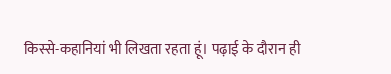किस्से-कहानियां भी लिखता रहता हूं। पढ़ाई के दौरान ही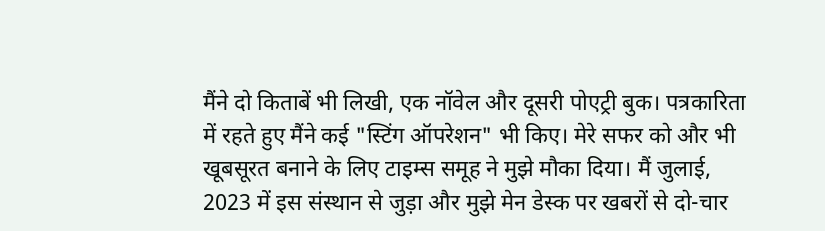मैंने दो किताबें भी लिखी, एक नॉवेल और दूसरी पोएट्री बुक। पत्रकारिता में रहते हुए मैंने कई "स्टिंग ऑपरेशन" भी किए। मेरे सफर को और भी खूबसूरत बनाने के लिए टाइम्स समूह ने मुझे मौका दिया। मैं जुलाई, 2023 में इस संस्थान से जुड़ा और मुझे मेन डेस्क पर खबरों से दो-चार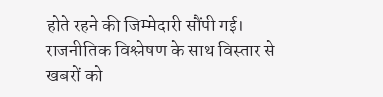होते रहने की जिम्मेदारी सौंपी गई। राजनीतिक विश्लेषण के साथ विस्तार से खबरों को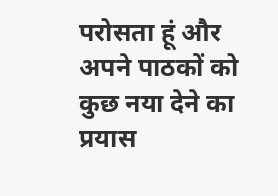परोसता हूं और अपने पाठकों को कुछ नया देने का प्रयास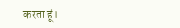करता हूं।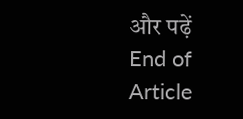और पढ़ें
End of Article